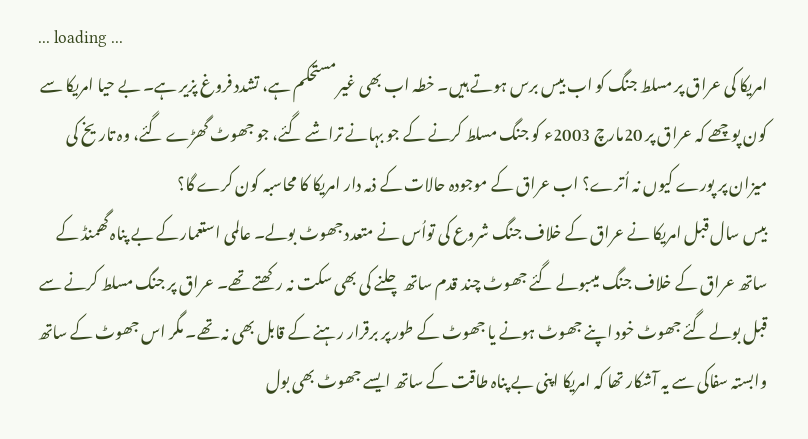... loading ...
امریکا کی عراق پر مسلط جنگ کو اب بیس برس ہوتے ہیں۔ خطہ اب بھی غیر مستحکم ہے، تشدد فروغ پزیر ہے۔ بے حیا امریکا سے کون پوچھے کہ عراق پر 20مارچ 2003ء کو جنگ مسلط کرنے کے جو بہانے تراشے گئے، جو جھوٹ گھڑے گئے، وہ تاریخ کی میزان پر پورے کیوں نہ اُترے؟ اب عراق کے موجودہ حالات کے ذمہ دار امریکا کا محاسبہ کون کرے گا؟
بیس سال قبل امریکا نے عراق کے خلاف جنگ شروع کی تواُس نے متعدد جھوٹ بولے۔ عالمی استعمار کے بے پناہ گھمنڈ کے ساتھ عراق کے خلاف جنگ میںبولے گئے جھوٹ چند قدم ساتھ چلنے کی بھی سکت نہ رکھتے تھے۔ عراق پر جنگ مسلط کرنے سے قبل بولے گئے جھوٹ خود اپنے جھوٹ ہونے یا جھوٹ کے طور پر برقرار رہنے کے قابل بھی نہ تھے۔ مگر اس جھوٹ کے ساتھ وابستہ سفاکی سے یہ آشکار تھا کہ امریکا اپنی بے پناہ طاقت کے ساتھ ایسے جھوٹ بھی بول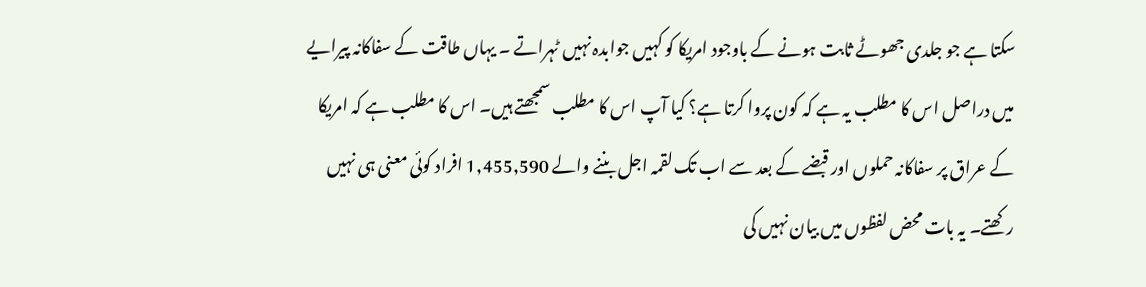سکتا ہے جو جلدی جھوٹے ثابت ہونے کے باوجود امریکا کو کہیں جوابدہ نہیں ٹہراتے ۔ یہاں طاقت کے سفاکانہ پیرایے میں دراصل اس کا مطلب یہ ہے کہ کون پروا کرتا ہے؟ کیا آپ اس کا مطلب سمجھتے ہیں۔ اس کا مطلب ہے کہ امریکا کے عراق پر سفاکانہ حملوں اور قبضے کے بعد سے اب تک لقمہ اجل بننے والے 1,455,590 افراد کوئی معنی ہی نہیں رکھتے۔ یہ بات محض لفظوں میں بیان نہیں کی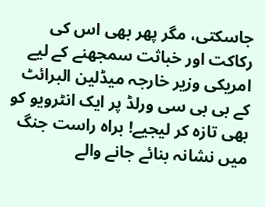جاسکتی، مگر پھر بھی اس کی رکاکت اور خباثت سمجھنے کے لیے امریکی وزیر خارجہ میڈلین البرائٹ کے بی بی سی ورلڈ پر ایک انٹرویو کو بھی تازہ کر لیجیے! براہ راست جنگ میں نشانہ بنائے جانے والے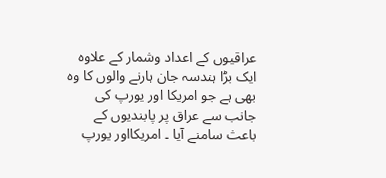عراقیوں کے اعداد وشمار کے علاوہ ایک بڑا ہندسہ جان ہارنے والوں کا وہ بھی ہے جو امریکا اور یورپ کی جانب سے عراق پر پابندیوں کے باعث سامنے آیا ۔ امریکااور یورپ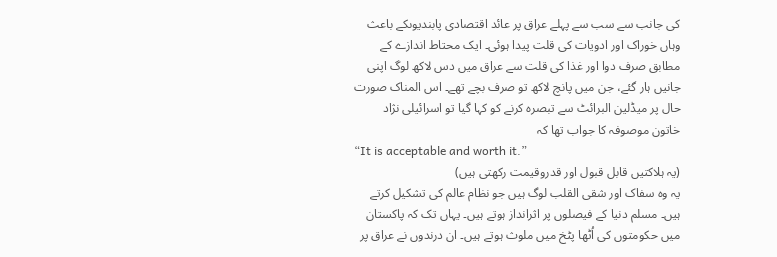کی جانب سے سب سے پہلے عراق پر عائد اقتصادی پابندیوںکے باعث وہاں خوراک اور ادویات کی قلت پیدا ہوئی۔ ایک محتاط اندازے کے مطابق صرف دوا اور غذا کی قلت سے عراق میں دس لاکھ لوگ اپنی جانیں ہار گئے، جن میں پانچ لاکھ تو صرف بچے تھے۔ اس المناک صورت حال پر میڈلین البرائٹ سے تبصرہ کرنے کو کہا گیا تو اسرائیلی نژاد خاتون موصوفہ کا جواب تھا کہ
“It is acceptable and worth it.”
(یہ ہلاکتیں قابل قبول اور قدروقیمت رکھتی ہیں)
یہ وہ سفاک اور شقی القلب لوگ ہیں جو نظام عالم کی تشکیل کرتے ہیں۔ مسلم دنیا کے فیصلوں پر اثرانداز ہوتے ہیں۔ یہاں تک کہ پاکستان میں حکومتوں کی اُٹھا پٹخ میں ملوث ہوتے ہیں۔ ان درندوں نے عراق پر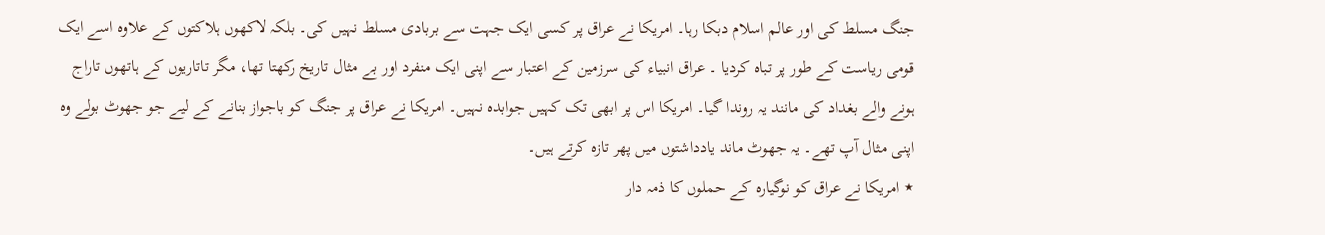جنگ مسلط کی اور عالم اسلام دبکا رہا۔ امریکا نے عراق پر کسی ایک جہت سے بربادی مسلط نہیں کی۔ بلکہ لاکھوں ہلاکتوں کے علاوہ اسے ایک قومی ریاست کے طور پر تباہ کردیا ۔ عراق انبیاء کی سرزمین کے اعتبار سے اپنی ایک منفرد اور بے مثال تاریخ رکھتا تھا، مگر تاتاریوں کے ہاتھوں تاراج ہونے والے بغداد کی مانند یہ روندا گیا۔ امریکا اس پر ابھی تک کہیں جوابدہ نہیں۔ امریکا نے عراق پر جنگ کو باجواز بنانے کے لیے جو جھوٹ بولے وہ اپنی مثال آپ تھے۔ یہ جھوٹ ماند یادداشتوں میں پھر تازہ کرتے ہیں۔
٭ امریکا نے عراق کو نوگیارہ کے حملوں کا ذمہ دار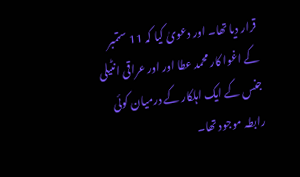قرار دیا تھا۔ اور دعویٰ کیا کہ 11 ستمبر کے اغوا کار محمد عطا اور اور عراقی انٹیلی جنس کے ایک اہلکار کے درمیان کوئی رابطہ موجود تھا۔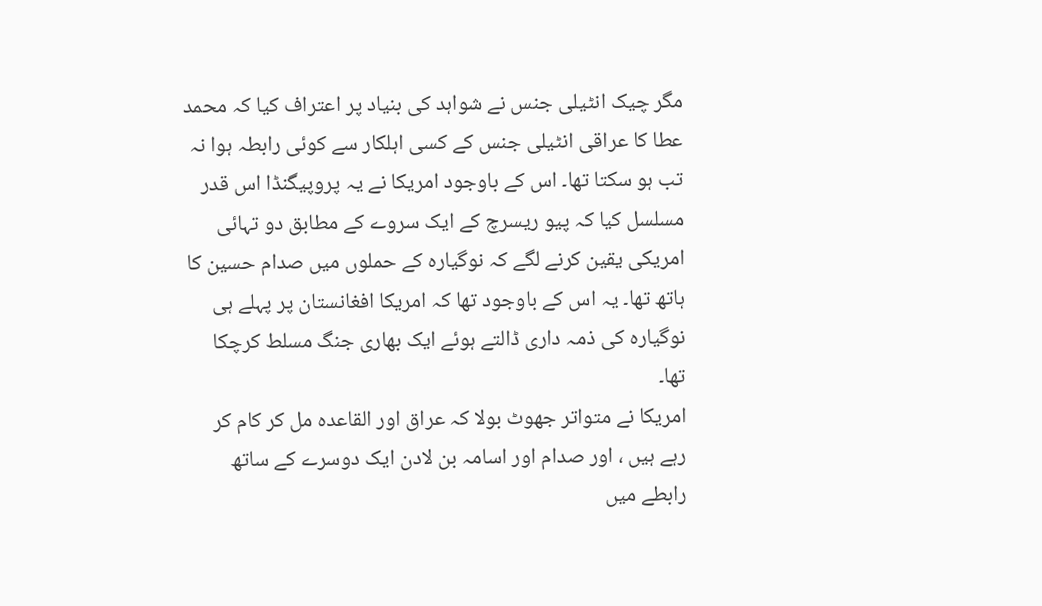مگر چیک انٹیلی جنس نے شواہد کی بنیاد پر اعتراف کیا کہ محمد عطا کا عراقی انٹیلی جنس کے کسی اہلکار سے کوئی رابطہ ہوا نہ تب ہو سکتا تھا۔ اس کے باوجود امریکا نے یہ پروپیگنڈا اس قدر مسلسل کیا کہ پیو ریسرچ کے ایک سروے کے مطابق دو تہائی امریکی یقین کرنے لگے کہ نوگیارہ کے حملوں میں صدام حسین کا ہاتھ تھا۔ یہ اس کے باوجود تھا کہ امریکا افغانستان پر پہلے ہی نوگیارہ کی ذمہ داری ڈالتے ہوئے ایک بھاری جنگ مسلط کرچکا تھا۔
امریکا نے متواتر جھوٹ بولا کہ عراق اور القاعدہ مل کر کام کر رہے ہیں ، اور صدام اور اسامہ بن لادن ایک دوسرے کے ساتھ رابطے میں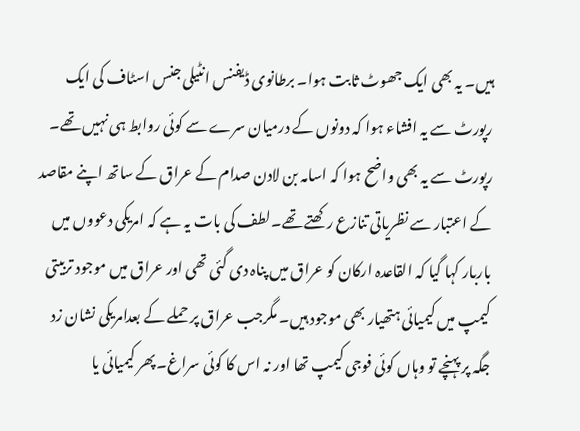ہیں۔ یہ بھی ایک جھوٹ ثابت ہوا۔ برطانوی ڈیفنس انٹیلی جنس اسٹاف کی ایک رپورٹ سے یہ افشاء ہوا کہ دونوں کے درمیان سرے سے کوئی روابط ہی نہیں تھے۔ رپورٹ سے یہ بھی واضح ہوا کہ اسامہ بن لادن صدام کے عراق کے ساتھ اپنے مقاصد کے اعتبار سے نظریاتی تنازع رکھتے تھے۔لطف کی بات یہ ہے کہ امریکی دعووں میں باربار کہا گیا کہ القاعدہ ارکان کو عراق میں پناہ دی گئی تھی اور عراق میں موجود تربیتی کیمپ میں کیمیائی ہتھیار بھی موجود ہیں۔ مگرجب عراق پر حملے کے بعدامریکی نشان زد جگہ پر پہنچے تو وہاں کوئی فوجی کیمپ تھا اور نہ اس کا کوئی سراغ۔ پھر کیمیائی یا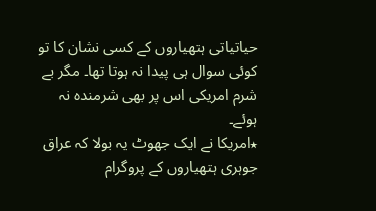حیاتیاتی ہتھیاروں کے کسی نشان کا تو کوئی سوال ہی پیدا نہ ہوتا تھا۔ مگر بے شرم امریکی اس پر بھی شرمندہ نہ ہوئے۔
٭امریکا نے ایک جھوٹ یہ بولا کہ عراق جوہری ہتھیاروں کے پروگرام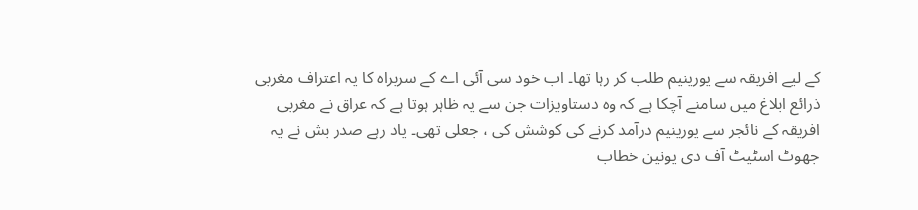کے لیے افریقہ سے یورینیم طلب کر رہا تھا۔ اب خود سی آئی اے کے سربراہ کا یہ اعتراف مغربی ذرائع ابلاغ میں سامنے آچکا ہے کہ وہ دستاویزات جن سے یہ ظاہر ہوتا ہے کہ عراق نے مغربی افریقہ کے نائجر سے یورینیم درآمد کرنے کی کوشش کی ، جعلی تھی۔ یاد رہے صدر بش نے یہ جھوٹ اسٹیٹ آف دی یونین خطاب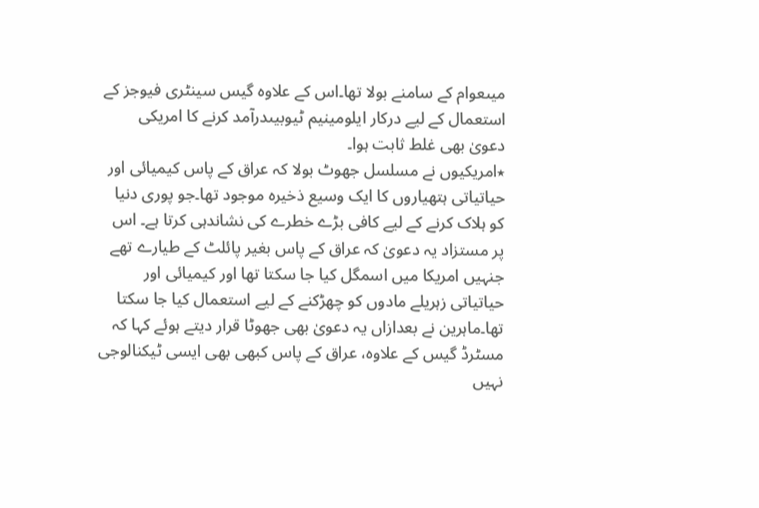میںعوام کے سامنے بولا تھا۔اس کے علاوہ گیس سینٹری فیوجز کے استعمال کے لیے درکار ایلومینیم ٹیوبیںدرآمد کرنے کا امریکی دعویٰ بھی غلط ثابت ہوا۔
٭امریکیوں نے مسلسل جھوٹ بولا کہ عراق کے پاس کیمیائی اور حیاتیاتی ہتھیاروں کا ایک وسیع ذخیرہ موجود تھا۔جو پوری دنیا کو ہلاک کرنے کے لیے کافی بڑے خطرے کی نشاندہی کرتا ہے۔ اس پر مستزاد یہ دعویٰ کہ عراق کے پاس بغیر پائلٹ کے طیارے تھے جنہیں امریکا میں اسمگل کیا جا سکتا تھا اور کیمیائی اور حیاتیاتی زہریلے مادوں کو چھڑکنے کے لیے استعمال کیا جا سکتا تھا۔ماہرین نے بعدازاں یہ دعویٰ بھی جھوٹا قرار دیتے ہوئے کہا کہ مسٹرڈ گیس کے علاوہ، عراق کے پاس کبھی بھی ایسی ٹیکنالوجی نہیں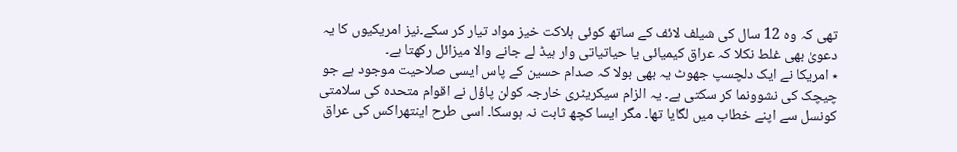تھی کہ وہ 12 سال کی شیلف لائف کے ساتھ کوئی ہلاکت خیز مواد تیار کر سکے۔نیز امریکیوں کا یہ دعویٰ بھی غلط نکلا کہ عراق کیمیائی یا حیاتیاتی وار ہیڈ لے جانے والا میزائل رکھتا ہے۔
٭ امریکا نے ایک دلچسپ جھوٹ یہ بھی بولا کہ صدام حسین کے پاس ایسی صلاحیت موجود ہے جو چیچک کی نشوونما کر سکتی ہے۔ یہ الزام سیکریٹری خارجہ کولن پاؤل نے اقوام متحدہ کی سلامتی کونسل سے اپنے خطاب میں لگایا تھا۔ مگر ایسا کچھ ثابت نہ ہوسکا۔ اسی طرح اینتھراکس کی عراق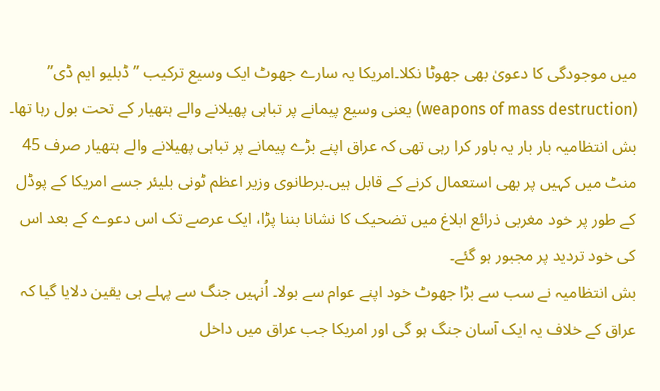میں موجودگی کا دعویٰ بھی جھوٹا نکلا۔امریکا یہ سارے جھوٹ ایک وسیع ترکیب ”ڈبلیو ایم ڈی” (weapons of mass destruction) یعنی وسیع پیمانے پر تباہی پھیلانے والے ہتھیار کے تحت بول رہا تھا۔ بش انتظامیہ بار بار یہ باور کرا رہی تھی کہ عراق اپنے بڑے پیمانے پر تباہی پھیلانے والے ہتھیار صرف 45 منٹ میں کہیں پر بھی استعمال کرنے کے قابل ہیں۔برطانوی وزیر اعظم ٹونی بلیئر جسے امریکا کے پوڈل کے طور پر خود مغربی ذرائع ابلاغ میں تضحیک کا نشانا بننا پڑا، ایک عرصے تک اس دعوے کے بعد اس کی خود تردید پر مجبور ہو گئے۔
بش انتظامیہ نے سب سے بڑا جھوٹ خود اپنے عوام سے بولا۔ اُنہیں جنگ سے پہلے ہی یقین دلایا گیا کہ عراق کے خلاف یہ ایک آسان جنگ ہو گی اور امریکا جب عراق میں داخل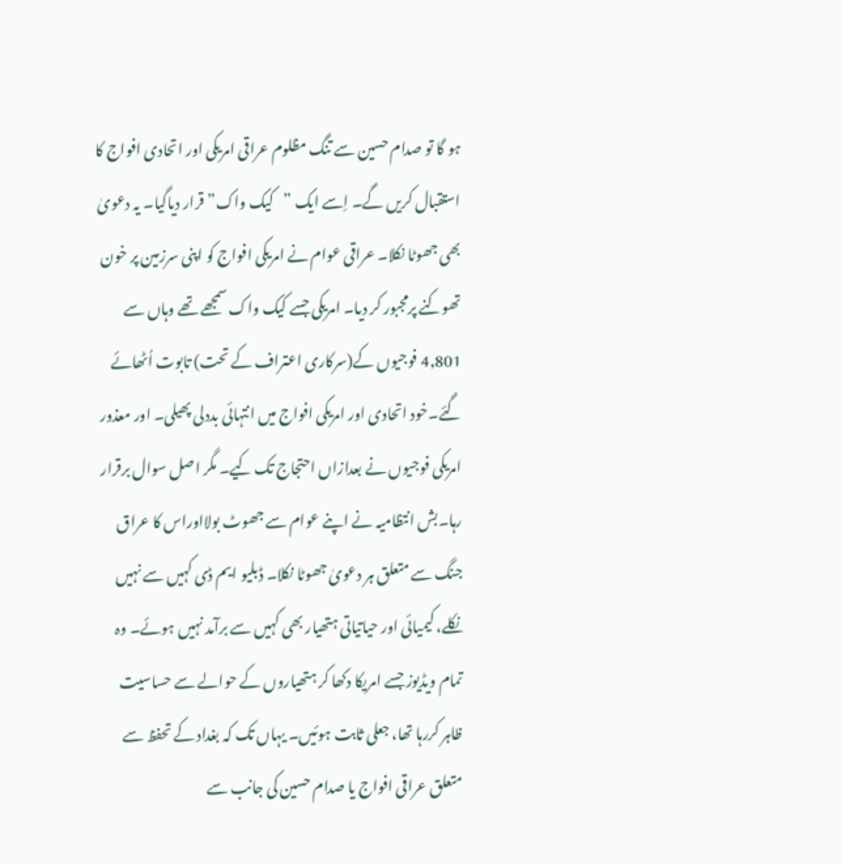ہو گا تو صدام حسین سے تنگ مظلوم عراقی امریکی اور اتحادی افواج کا استقبال کریں گے۔ اِسے ایک ”کیک واک” قرار دیاگیا۔ یہ دعویٰ بھی جھوٹا نکلا۔ عراقی عوام نے امریکی افواج کو اپنی سرزمین پر خون تھوکنے پرمجبور کر دیا۔ امریکی جسے کیک واک سمجھے تھے وہاں سے 4,801 فوجیوں کے(سرکاری اعتراف کے تحت) تابوت اُٹھائے گئے۔خود اتحادی اور امریکی افواج میں انتہائی بددلی پھیلی۔ اور معذور امریکی فوجیوں نے بعدازاں احتجاج تک کیے۔ مگر اصل سوال برقرار رہا۔بش انتظامیہ نے اپنے عوام سے جھوٹ بولااوراس کا عراق جنگ سے متعلق ہر دعویٰ جھوٹا نکلا۔ ڈبلیو ایم ڈی کہیں سے نہیں نکلے، کیمیائی اور حیاتیاتی ہتھیار بھی کہیں سے برآمد نہیں ہوئے۔ وہ تمام ویڈیوز جسے امریکا دکھا کر ہتھیاروں کے حوالے سے حساسیت ظاہر کررہا تھا، جعلی ثابت ہوئیں۔ یہاں تک کہ بغداد کے تحفظ سے متعلق عراقی افواج یا صدام حسین کی جانب سے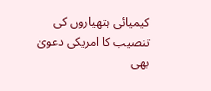کیمیائی ہتھیاروں کی تنصیب کا امریکی دعویٰ بھی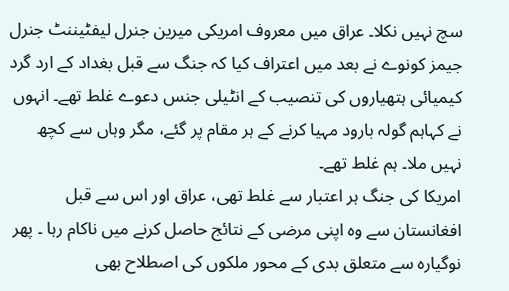سچ نہیں نکلا۔ عراق میں معروف امریکی میرین جنرل لیفٹیننٹ جنرل جیمز کونوے نے بعد میں اعتراف کیا کہ جنگ سے قبل بغداد کے ارد گرد کیمیائی ہتھیاروں کی تنصیب کے انٹیلی جنس دعوے غلط تھے۔ انہوں نے کہاہم گولہ بارود مہیا کرنے کے ہر مقام پر گئے، مگر وہاں سے کچھ نہیں ملا۔ ہم غلط تھے۔
امریکا کی جنگ ہر اعتبار سے غلط تھی، عراق اور اس سے قبل افغانستان سے وہ اپنی مرضی کے نتائج حاصل کرنے میں ناکام رہا ۔ پھر نوگیارہ سے متعلق بدی کے محور ملکوں کی اصطلاح بھی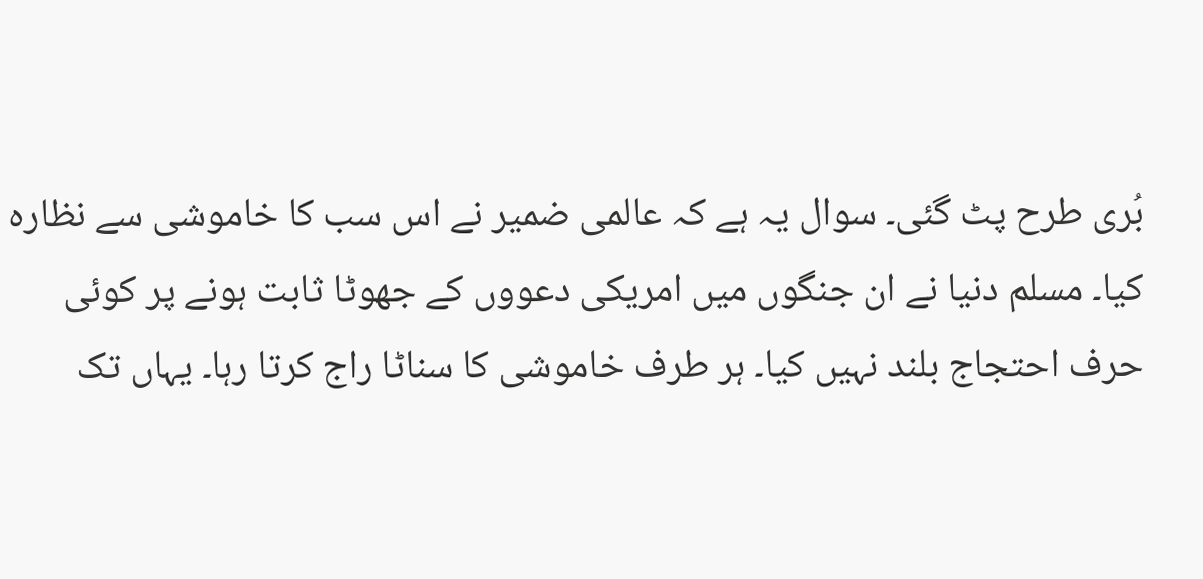بُری طرح پٹ گئی۔ سوال یہ ہے کہ عالمی ضمیر نے اس سب کا خاموشی سے نظارہ کیا۔ مسلم دنیا نے ان جنگوں میں امریکی دعووں کے جھوٹا ثابت ہونے پر کوئی حرف احتجاج بلند نہیں کیا۔ ہر طرف خاموشی کا سناٹا راج کرتا رہا۔ یہاں تک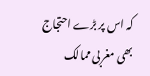کہ اس پر بڑے احتجاج بھی مغربی ممالک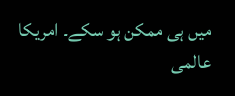میں ہی ممکن ہو سکے۔ امریکا عالمی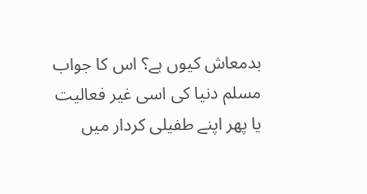بدمعاش کیوں ہے؟ اس کا جواب مسلم دنیا کی اسی غیر فعالیت یا پھر اپنے طفیلی کردار میں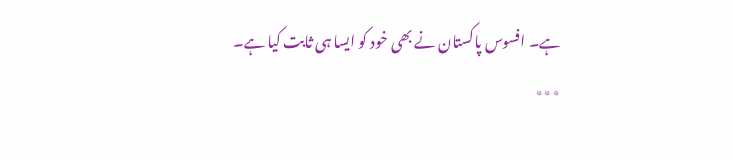ہے۔ افسوس پاکستان نے بھی خود کو ایسا ہی ثابت کیا ہے۔
٭٭٭